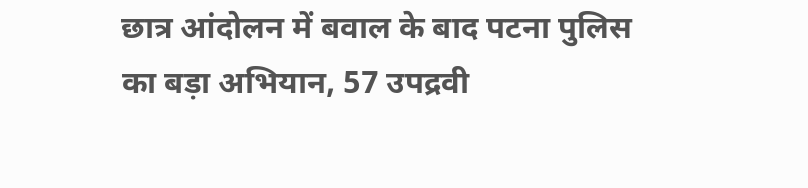छात्र आंदोलन में बवाल के बाद पटना पुलिस का बड़ा अभियान, 57 उपद्रवी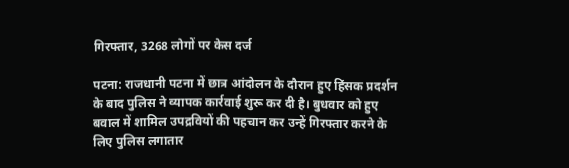गिरफ्तार, 3268 लोगों पर केस दर्ज

पटना: राजधानी पटना में छात्र आंदोलन के दौरान हुए हिंसक प्रदर्शन के बाद पुलिस ने व्यापक कार्रवाई शुरू कर दी है। बुधवार को हुए बवाल में शामिल उपद्रवियों की पहचान कर उन्हें गिरफ्तार करने के लिए पुलिस लगातार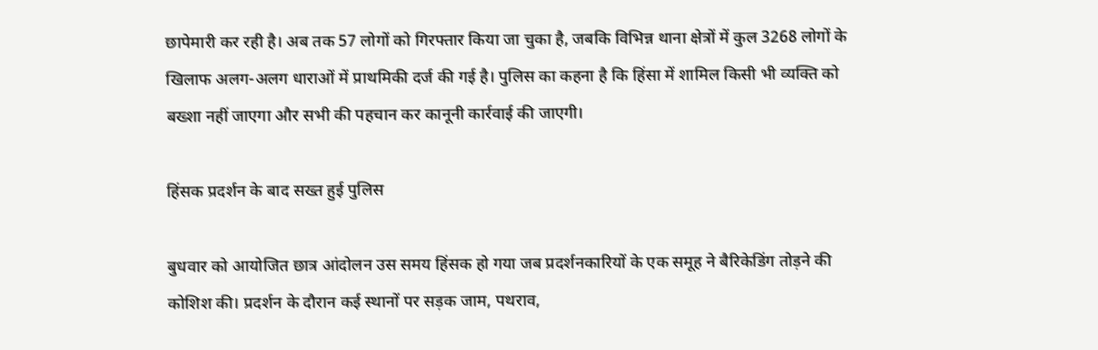छापेमारी कर रही है। अब तक 57 लोगों को गिरफ्तार किया जा चुका है, जबकि विभिन्न थाना क्षेत्रों में कुल 3268 लोगों के खिलाफ अलग-अलग धाराओं में प्राथमिकी दर्ज की गई है। पुलिस का कहना है कि हिंसा में शामिल किसी भी व्यक्ति को बख्शा नहीं जाएगा और सभी की पहचान कर कानूनी कार्रवाई की जाएगी।

हिंसक प्रदर्शन के बाद सख्त हुई पुलिस

बुधवार को आयोजित छात्र आंदोलन उस समय हिंसक हो गया जब प्रदर्शनकारियों के एक समूह ने बैरिकेडिंग तोड़ने की कोशिश की। प्रदर्शन के दौरान कई स्थानों पर सड़क जाम, पथराव,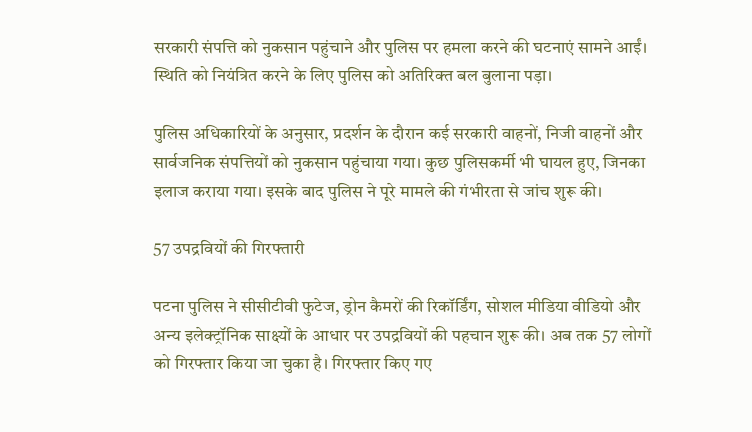सरकारी संपत्ति को नुकसान पहुंचाने और पुलिस पर हमला करने की घटनाएं सामने आईं। स्थिति को नियंत्रित करने के लिए पुलिस को अतिरिक्त बल बुलाना पड़ा।

पुलिस अधिकारियों के अनुसार, प्रदर्शन के दौरान कई सरकारी वाहनों, निजी वाहनों और सार्वजनिक संपत्तियों को नुकसान पहुंचाया गया। कुछ पुलिसकर्मी भी घायल हुए, जिनका इलाज कराया गया। इसके बाद पुलिस ने पूरे मामले की गंभीरता से जांच शुरू की।

57 उपद्रवियों की गिरफ्तारी

पटना पुलिस ने सीसीटीवी फुटेज, ड्रोन कैमरों की रिकॉर्डिंग, सोशल मीडिया वीडियो और अन्य इलेक्ट्रॉनिक साक्ष्यों के आधार पर उपद्रवियों की पहचान शुरू की। अब तक 57 लोगों को गिरफ्तार किया जा चुका है। गिरफ्तार किए गए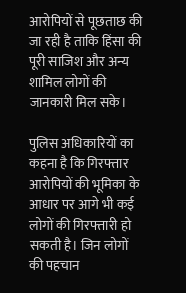आरोपियों से पूछताछ की जा रही है ताकि हिंसा की पूरी साजिश और अन्य शामिल लोगों की जानकारी मिल सके।

पुलिस अधिकारियों का कहना है कि गिरफ्तार आरोपियों की भूमिका के आधार पर आगे भी कई लोगों की गिरफ्तारी हो सकती है। जिन लोगों की पहचान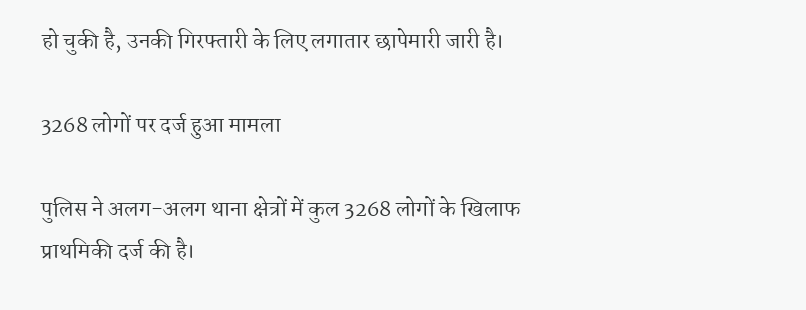हो चुकी है, उनकी गिरफ्तारी के लिए लगातार छापेमारी जारी है।

3268 लोगों पर दर्ज हुआ मामला

पुलिस ने अलग-अलग थाना क्षेत्रों में कुल 3268 लोगों के खिलाफ प्राथमिकी दर्ज की है।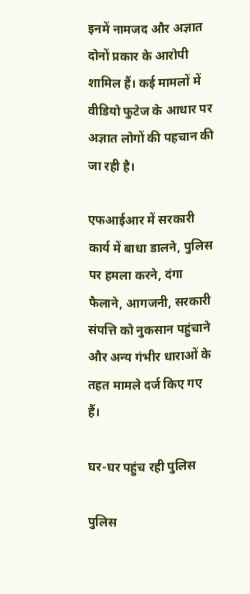इनमें नामजद और अज्ञात दोनों प्रकार के आरोपी शामिल हैं। कई मामलों में वीडियो फुटेज के आधार पर अज्ञात लोगों की पहचान की जा रही है।

एफआईआर में सरकारी कार्य में बाधा डालने, पुलिस पर हमला करने, दंगा फैलाने, आगजनी, सरकारी संपत्ति को नुकसान पहुंचाने और अन्य गंभीर धाराओं के तहत मामले दर्ज किए गए हैं।

घर-घर पहुंच रही पुलिस

पुलिस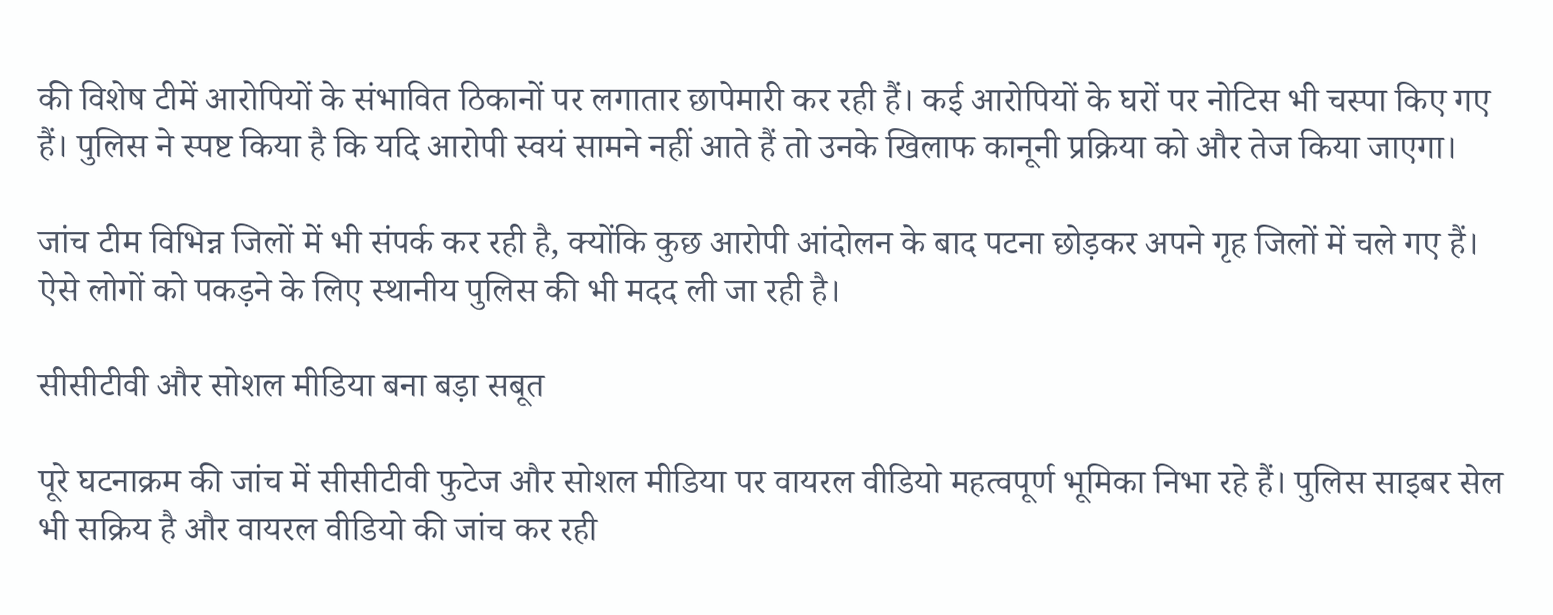की विशेष टीमें आरोपियों के संभावित ठिकानों पर लगातार छापेमारी कर रही हैं। कई आरोपियों के घरों पर नोटिस भी चस्पा किए गए हैं। पुलिस ने स्पष्ट किया है कि यदि आरोपी स्वयं सामने नहीं आते हैं तो उनके खिलाफ कानूनी प्रक्रिया को और तेज किया जाएगा।

जांच टीम विभिन्न जिलों में भी संपर्क कर रही है, क्योंकि कुछ आरोपी आंदोलन के बाद पटना छोड़कर अपने गृह जिलों में चले गए हैं। ऐसे लोगों को पकड़ने के लिए स्थानीय पुलिस की भी मदद ली जा रही है।

सीसीटीवी और सोशल मीडिया बना बड़ा सबूत

पूरे घटनाक्रम की जांच में सीसीटीवी फुटेज और सोशल मीडिया पर वायरल वीडियो महत्वपूर्ण भूमिका निभा रहे हैं। पुलिस साइबर सेल भी सक्रिय है और वायरल वीडियो की जांच कर रही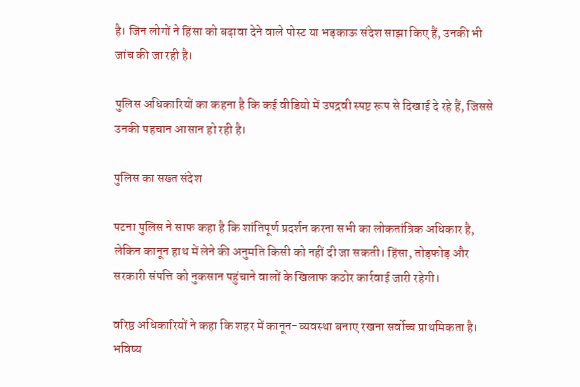है। जिन लोगों ने हिंसा को बढ़ावा देने वाले पोस्ट या भड़काऊ संदेश साझा किए हैं, उनकी भी जांच की जा रही है।

पुलिस अधिकारियों का कहना है कि कई वीडियो में उपद्रवी स्पष्ट रूप से दिखाई दे रहे हैं, जिससे उनकी पहचान आसान हो रही है।

पुलिस का सख्त संदेश

पटना पुलिस ने साफ कहा है कि शांतिपूर्ण प्रदर्शन करना सभी का लोकतांत्रिक अधिकार है, लेकिन कानून हाथ में लेने की अनुमति किसी को नहीं दी जा सकती। हिंसा, तोड़फोड़ और सरकारी संपत्ति को नुकसान पहुंचाने वालों के खिलाफ कठोर कार्रवाई जारी रहेगी।

वरिष्ठ अधिकारियों ने कहा कि शहर में कानून-व्यवस्था बनाए रखना सर्वोच्च प्राथमिकता है। भविष्य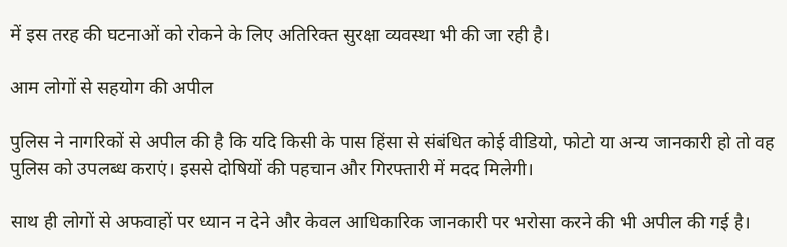में इस तरह की घटनाओं को रोकने के लिए अतिरिक्त सुरक्षा व्यवस्था भी की जा रही है।

आम लोगों से सहयोग की अपील

पुलिस ने नागरिकों से अपील की है कि यदि किसी के पास हिंसा से संबंधित कोई वीडियो, फोटो या अन्य जानकारी हो तो वह पुलिस को उपलब्ध कराएं। इससे दोषियों की पहचान और गिरफ्तारी में मदद मिलेगी।

साथ ही लोगों से अफवाहों पर ध्यान न देने और केवल आधिकारिक जानकारी पर भरोसा करने की भी अपील की गई है।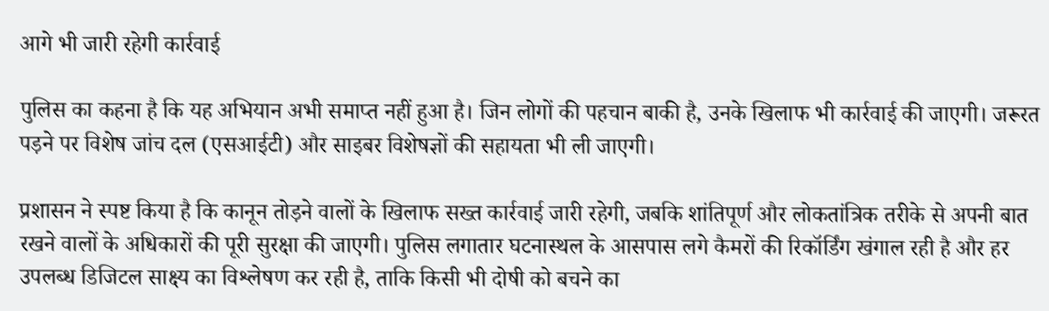आगे भी जारी रहेगी कार्रवाई

पुलिस का कहना है कि यह अभियान अभी समाप्त नहीं हुआ है। जिन लोगों की पहचान बाकी है, उनके खिलाफ भी कार्रवाई की जाएगी। जरूरत पड़ने पर विशेष जांच दल (एसआईटी) और साइबर विशेषज्ञों की सहायता भी ली जाएगी।

प्रशासन ने स्पष्ट किया है कि कानून तोड़ने वालों के खिलाफ सख्त कार्रवाई जारी रहेगी, जबकि शांतिपूर्ण और लोकतांत्रिक तरीके से अपनी बात रखने वालों के अधिकारों की पूरी सुरक्षा की जाएगी। पुलिस लगातार घटनास्थल के आसपास लगे कैमरों की रिकॉर्डिंग खंगाल रही है और हर उपलब्ध डिजिटल साक्ष्य का विश्लेषण कर रही है, ताकि किसी भी दोषी को बचने का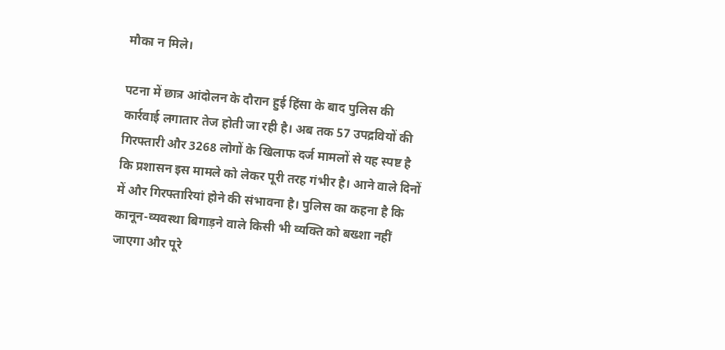मौका न मिले।

पटना में छात्र आंदोलन के दौरान हुई हिंसा के बाद पुलिस की कार्रवाई लगातार तेज होती जा रही है। अब तक 57 उपद्रवियों की गिरफ्तारी और 3268 लोगों के खिलाफ दर्ज मामलों से यह स्पष्ट है कि प्रशासन इस मामले को लेकर पूरी तरह गंभीर है। आने वाले दिनों में और गिरफ्तारियां होने की संभावना है। पुलिस का कहना है कि कानून-व्यवस्था बिगाड़ने वाले किसी भी व्यक्ति को बख्शा नहीं जाएगा और पूरे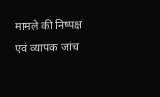मामले की निष्पक्ष एवं व्यापक जांच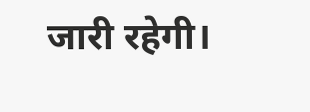जारी रहेगी।